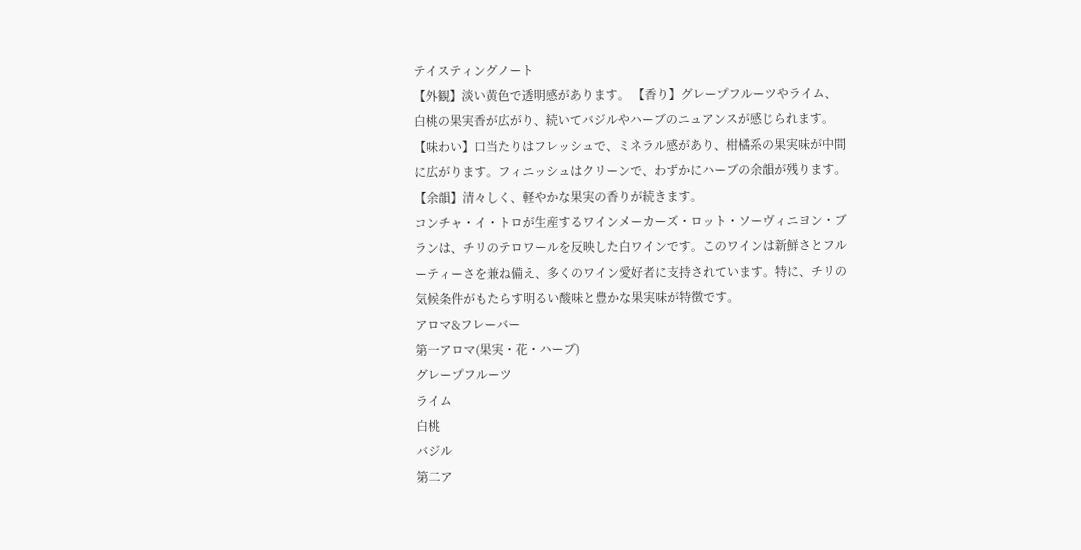テイスティングノート
【外観】淡い黄色で透明感があります。 【香り】グレープフルーツやライム、白桃の果実香が広がり、続いてバジルやハーブのニュアンスが感じられます。 【味わい】口当たりはフレッシュで、ミネラル感があり、柑橘系の果実味が中間に広がります。フィニッシュはクリーンで、わずかにハーブの余韻が残ります。 【余韻】清々しく、軽やかな果実の香りが続きます。
コンチャ・イ・トロが生産するワインメーカーズ・ロット・ソーヴィニヨン・ブランは、チリのテロワールを反映した白ワインです。このワインは新鮮さとフルーティーさを兼ね備え、多くのワイン愛好者に支持されています。特に、チリの気候条件がもたらす明るい酸味と豊かな果実味が特徴です。
アロマ&フレーバー
第一アロマ(果実・花・ハーブ)
グレープフルーツ
ライム
白桃
バジル
第二ア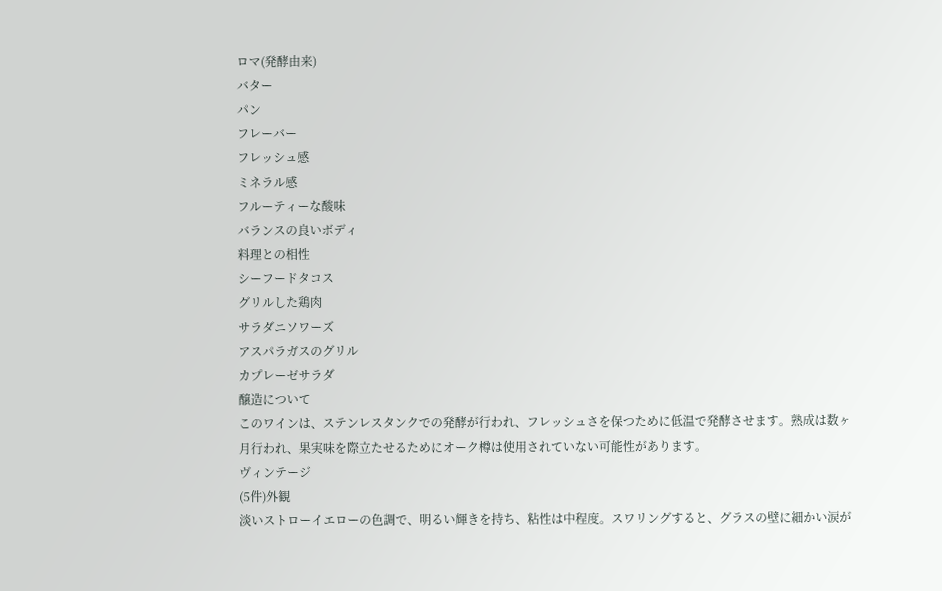ロマ(発酵由来)
バター
パン
フレーバー
フレッシュ感
ミネラル感
フルーティーな酸味
バランスの良いボディ
料理との相性
シーフードタコス
グリルした鶏肉
サラダニソワーズ
アスパラガスのグリル
カプレーゼサラダ
醸造について
このワインは、ステンレスタンクでの発酵が行われ、フレッシュさを保つために低温で発酵させます。熟成は数ヶ月行われ、果実味を際立たせるためにオーク樽は使用されていない可能性があります。
ヴィンテージ
(5件)外観
淡いストローイエローの色調で、明るい輝きを持ち、粘性は中程度。スワリングすると、グラスの壁に細かい涙が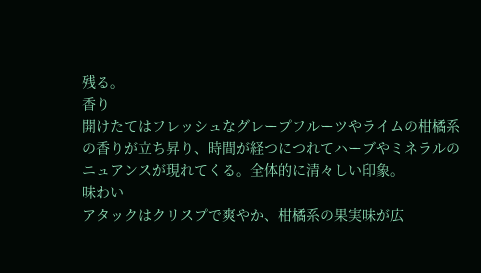残る。
香り
開けたてはフレッシュなグレープフルーツやライムの柑橘系の香りが立ち昇り、時間が経つにつれてハーブやミネラルのニュアンスが現れてくる。全体的に清々しい印象。
味わい
アタックはクリスプで爽やか、柑橘系の果実味が広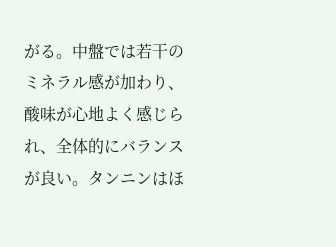がる。中盤では若干のミネラル感が加わり、酸味が心地よく感じられ、全体的にバランスが良い。タンニンはほ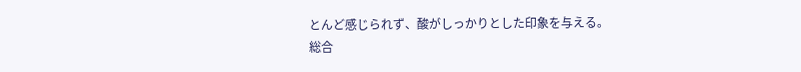とんど感じられず、酸がしっかりとした印象を与える。
総合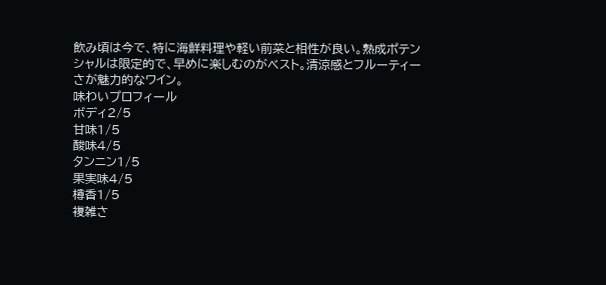飲み頃は今で、特に海鮮料理や軽い前菜と相性が良い。熟成ポテンシャルは限定的で、早めに楽しむのがベスト。清涼感とフルーティーさが魅力的なワイン。
味わいプロフィール
ボディ2/5
甘味1/5
酸味4/5
タンニン1/5
果実味4/5
樽香1/5
複雑さ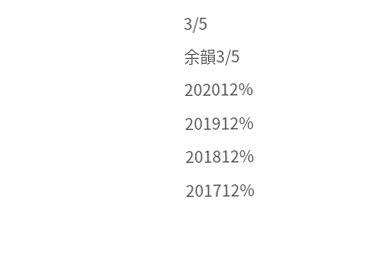3/5
余韻3/5
202012%
201912%
201812%
201712%